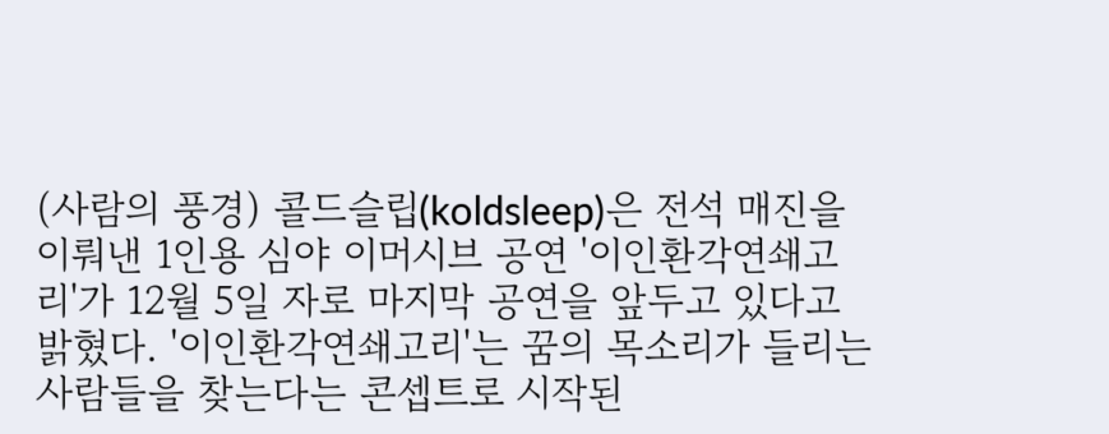(사람의 풍경) 콜드슬립(koldsleep)은 전석 매진을 이뤄낸 1인용 심야 이머시브 공연 '이인환각연쇄고리'가 12월 5일 자로 마지막 공연을 앞두고 있다고 밝혔다. '이인환각연쇄고리'는 꿈의 목소리가 들리는 사람들을 찾는다는 콘셉트로 시작된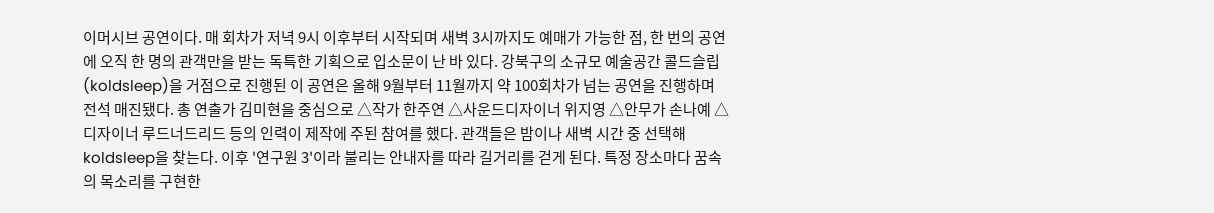이머시브 공연이다. 매 회차가 저녁 9시 이후부터 시작되며 새벽 3시까지도 예매가 가능한 점, 한 번의 공연에 오직 한 명의 관객만을 받는 독특한 기획으로 입소문이 난 바 있다. 강북구의 소규모 예술공간 콜드슬립(koldsleep)을 거점으로 진행된 이 공연은 올해 9월부터 11월까지 약 100회차가 넘는 공연을 진행하며 전석 매진됐다. 총 연출가 김미현을 중심으로 △작가 한주연 △사운드디자이너 위지영 △안무가 손나예 △디자이너 루드너드리드 등의 인력이 제작에 주된 참여를 했다. 관객들은 밤이나 새벽 시간 중 선택해 koldsleep을 찾는다. 이후 '연구원 3'이라 불리는 안내자를 따라 길거리를 걷게 된다. 특정 장소마다 꿈속의 목소리를 구현한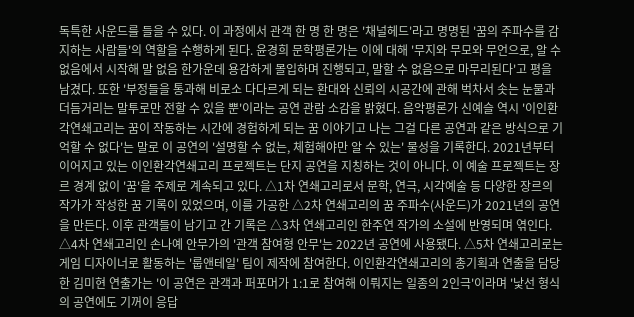독특한 사운드를 들을 수 있다. 이 과정에서 관객 한 명 한 명은 '채널헤드'라고 명명된 '꿈의 주파수를 감지하는 사람들'의 역할을 수행하게 된다. 윤경희 문학평론가는 이에 대해 '무지와 무모와 무언으로, 알 수 없음에서 시작해 말 없음 한가운데 용감하게 몰입하며 진행되고, 말할 수 없음으로 마무리된다'고 평을 남겼다. 또한 '부정들을 통과해 비로소 다다르게 되는 환대와 신뢰의 시공간에 관해 벅차서 솟는 눈물과 더듬거리는 말투로만 전할 수 있을 뿐'이라는 공연 관람 소감을 밝혔다. 음악평론가 신예슬 역시 '이인환각연쇄고리는 꿈이 작동하는 시간에 경험하게 되는 꿈 이야기고 나는 그걸 다른 공연과 같은 방식으로 기억할 수 없다'는 말로 이 공연의 '설명할 수 없는, 체험해야만 알 수 있는' 물성을 기록한다. 2021년부터 이어지고 있는 이인환각연쇄고리 프로젝트는 단지 공연을 지칭하는 것이 아니다. 이 예술 프로젝트는 장르 경계 없이 '꿈'을 주제로 계속되고 있다. △1차 연쇄고리로서 문학, 연극, 시각예술 등 다양한 장르의 작가가 작성한 꿈 기록이 있었으며, 이를 가공한 △2차 연쇄고리의 꿈 주파수(사운드)가 2021년의 공연을 만든다. 이후 관객들이 남기고 간 기록은 △3차 연쇄고리인 한주연 작가의 소설에 반영되며 엮인다. △4차 연쇄고리인 손나예 안무가의 '관객 참여형 안무'는 2022년 공연에 사용됐다. △5차 연쇄고리로는 게임 디자이너로 활동하는 '룹앤테일' 팀이 제작에 참여한다. 이인환각연쇄고리의 총기획과 연출을 담당한 김미현 연출가는 '이 공연은 관객과 퍼포머가 1:1로 참여해 이뤄지는 일종의 2인극'이라며 '낯선 형식의 공연에도 기꺼이 응답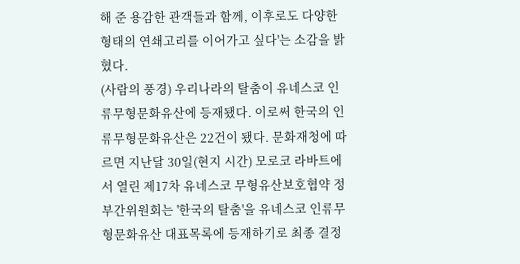해 준 용감한 관객들과 함께, 이후로도 다양한 형태의 연쇄고리를 이어가고 싶다'는 소감을 밝혔다.
(사람의 풍경) 우리나라의 탈춤이 유네스코 인류무형문화유산에 등재됐다. 이로써 한국의 인류무형문화유산은 22건이 됐다. 문화재청에 따르면 지난달 30일(현지 시간) 모로코 라바트에서 열린 제17차 유네스코 무형유산보호협약 정부간위원회는 '한국의 탈춤'을 유네스코 인류무형문화유산 대표목록에 등재하기로 최종 결정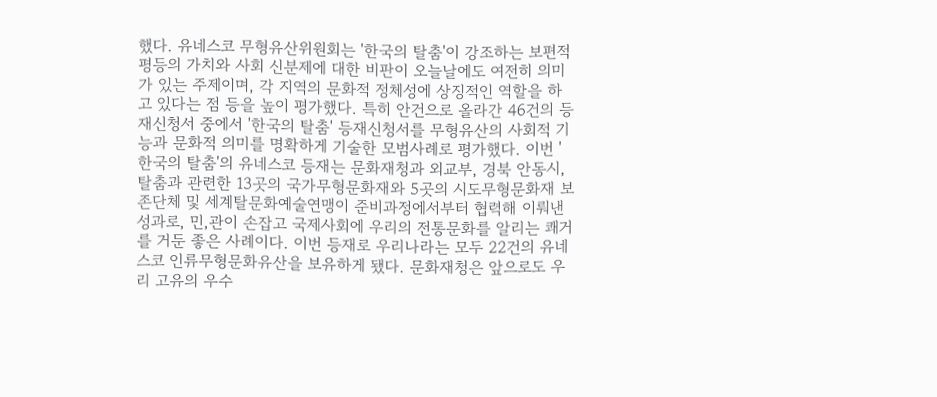했다. 유네스코 무형유산위원회는 '한국의 탈춤'이 강조하는 보편적 평등의 가치와 사회 신분제에 대한 비판이 오늘날에도 여전히 의미가 있는 주제이며, 각 지역의 문화적 정체성에 상징적인 역할을 하고 있다는 점 등을 높이 평가했다. 특히 안건으로 올라간 46건의 등재신청서 중에서 '한국의 탈춤' 등재신청서를 무형유산의 사회적 기능과 문화적 의미를 명확하게 기술한 모범사례로 평가했다. 이번 '한국의 탈춤'의 유네스코 등재는 문화재청과 외교부, 경북 안동시, 탈춤과 관련한 13곳의 국가무형문화재와 5곳의 시도무형문화재 보존단체 및 세계탈문화예술연맹이 준비과정에서부터 협력해 이뤄낸 성과로, 민,관이 손잡고 국제사회에 우리의 전통문화를 알리는 쾌거를 거둔 좋은 사례이다. 이번 등재로 우리나라는 모두 22건의 유네스코 인류무형문화유산을 보유하게 됐다. 문화재청은 앞으로도 우리 고유의 우수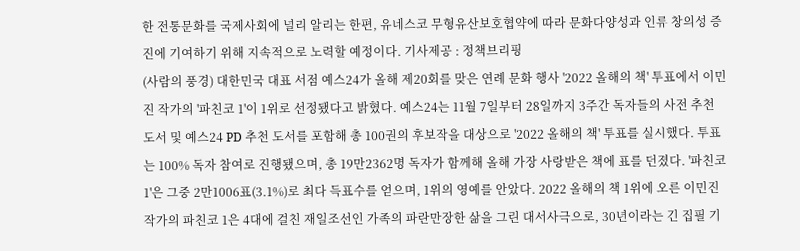한 전통문화를 국제사회에 널리 알리는 한편, 유네스코 무형유산보호협약에 따라 문화다양성과 인류 창의성 증진에 기여하기 위해 지속적으로 노력할 예정이다. 기사제공 : 정책브리핑
(사람의 풍경) 대한민국 대표 서점 예스24가 올해 제20회를 맞은 연례 문화 행사 '2022 올해의 책' 투표에서 이민진 작가의 '파친코 1'이 1위로 선정됐다고 밝혔다. 예스24는 11월 7일부터 28일까지 3주간 독자들의 사전 추천 도서 및 예스24 PD 추천 도서를 포함해 총 100권의 후보작을 대상으로 '2022 올해의 책' 투표를 실시했다. 투표는 100% 독자 참여로 진행됐으며, 총 19만2362명 독자가 함께해 올해 가장 사랑받은 책에 표를 던졌다. '파친코 1'은 그중 2만1006표(3.1%)로 최다 득표수를 얻으며, 1위의 영예를 안았다. 2022 올해의 책 1위에 오른 이민진 작가의 파친코 1은 4대에 걸친 재일조선인 가족의 파란만장한 삶을 그린 대서사극으로, 30년이라는 긴 집필 기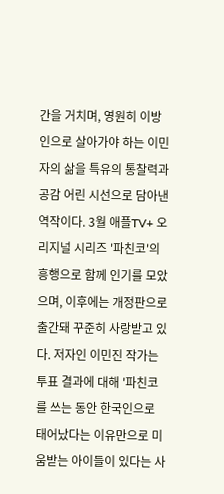간을 거치며, 영원히 이방인으로 살아가야 하는 이민자의 삶을 특유의 통찰력과 공감 어린 시선으로 담아낸 역작이다. 3월 애플TV+ 오리지널 시리즈 '파친코'의 흥행으로 함께 인기를 모았으며, 이후에는 개정판으로 출간돼 꾸준히 사랑받고 있다. 저자인 이민진 작가는 투표 결과에 대해 '파친코를 쓰는 동안 한국인으로 태어났다는 이유만으로 미움받는 아이들이 있다는 사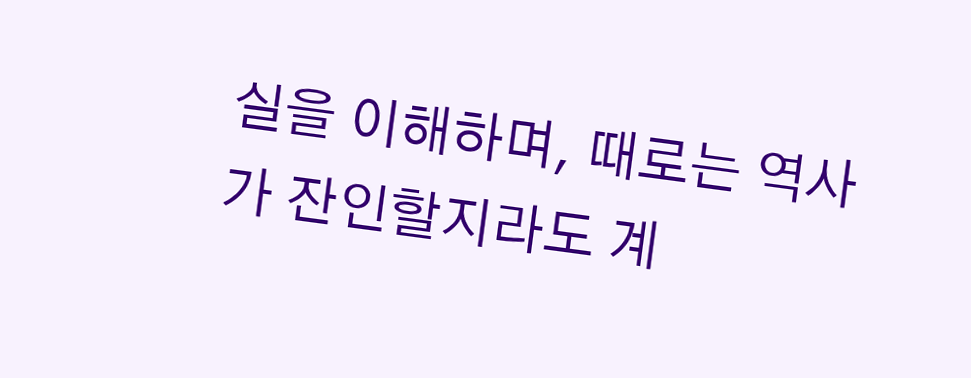실을 이해하며, 때로는 역사가 잔인할지라도 계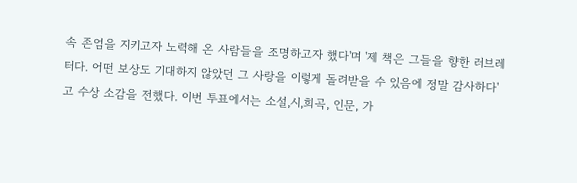속 존엄을 지키고자 노력해 온 사람들을 조명하고자 했다'며 '제 책은 그들을 향한 러브레터다. 어떤 보상도 기대하지 않았던 그 사랑을 이렇게 돌려받을 수 있음에 정말 감사하다'고 수상 소감을 전했다. 이번 투표에서는 소설,시,희곡, 인문, 가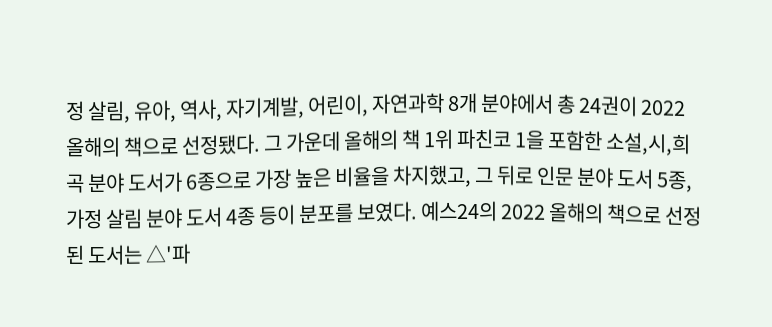정 살림, 유아, 역사, 자기계발, 어린이, 자연과학 8개 분야에서 총 24권이 2022 올해의 책으로 선정됐다. 그 가운데 올해의 책 1위 파친코 1을 포함한 소설,시,희곡 분야 도서가 6종으로 가장 높은 비율을 차지했고, 그 뒤로 인문 분야 도서 5종, 가정 살림 분야 도서 4종 등이 분포를 보였다. 예스24의 2022 올해의 책으로 선정된 도서는 △'파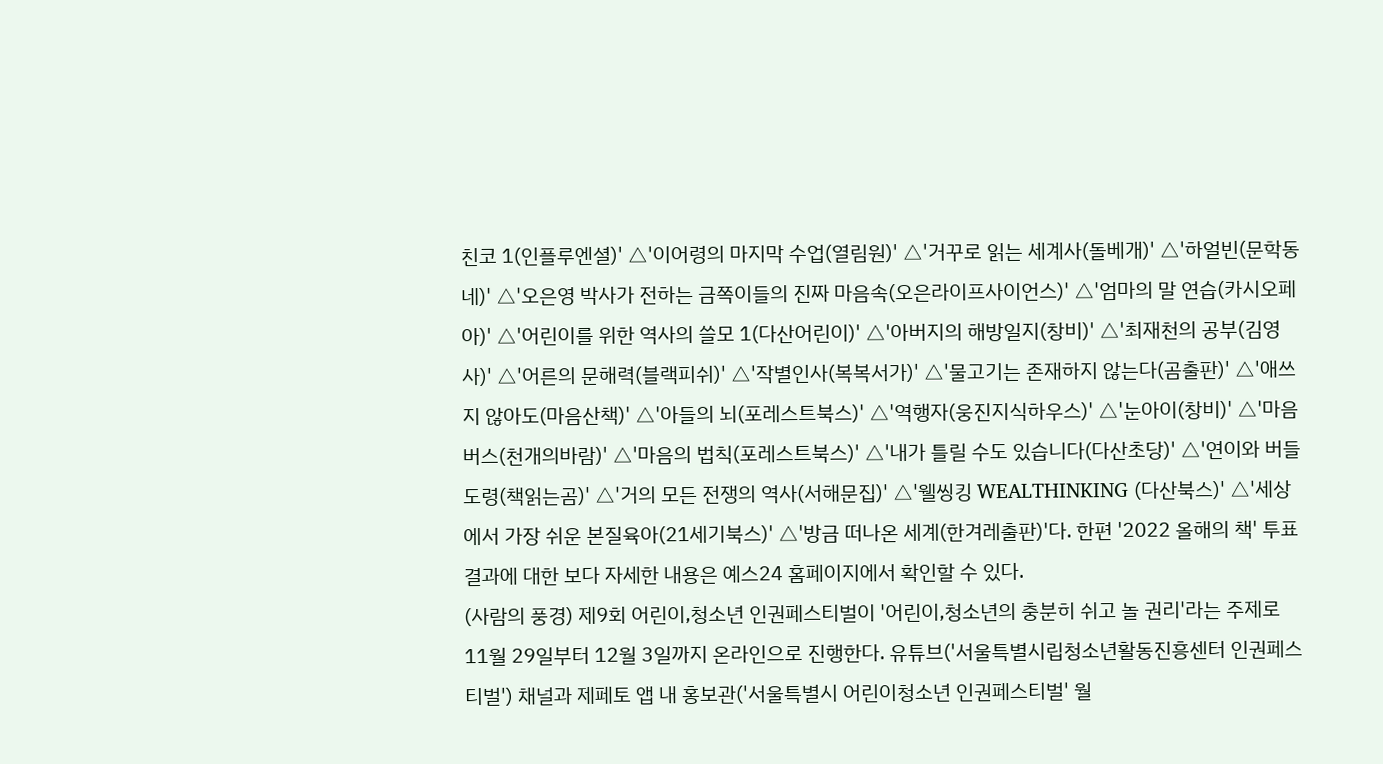친코 1(인플루엔셜)' △'이어령의 마지막 수업(열림원)' △'거꾸로 읽는 세계사(돌베개)' △'하얼빈(문학동네)' △'오은영 박사가 전하는 금쪽이들의 진짜 마음속(오은라이프사이언스)' △'엄마의 말 연습(카시오페아)' △'어린이를 위한 역사의 쓸모 1(다산어린이)' △'아버지의 해방일지(창비)' △'최재천의 공부(김영사)' △'어른의 문해력(블랙피쉬)' △'작별인사(복복서가)' △'물고기는 존재하지 않는다(곰출판)' △'애쓰지 않아도(마음산책)' △'아들의 뇌(포레스트북스)' △'역행자(웅진지식하우스)' △'눈아이(창비)' △'마음버스(천개의바람)' △'마음의 법칙(포레스트북스)' △'내가 틀릴 수도 있습니다(다산초당)' △'연이와 버들도령(책읽는곰)' △'거의 모든 전쟁의 역사(서해문집)' △'웰씽킹 WEALTHINKING (다산북스)' △'세상에서 가장 쉬운 본질육아(21세기북스)' △'방금 떠나온 세계(한겨레출판)'다. 한편 '2022 올해의 책' 투표 결과에 대한 보다 자세한 내용은 예스24 홈페이지에서 확인할 수 있다.
(사람의 풍경) 제9회 어린이,청소년 인권페스티벌이 '어린이,청소년의 충분히 쉬고 놀 권리'라는 주제로 11월 29일부터 12월 3일까지 온라인으로 진행한다. 유튜브('서울특별시립청소년활동진흥센터 인권페스티벌') 채널과 제페토 앱 내 홍보관('서울특별시 어린이청소년 인권페스티벌' 월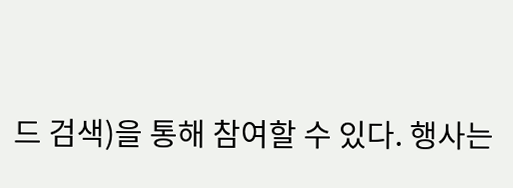드 검색)을 통해 참여할 수 있다. 행사는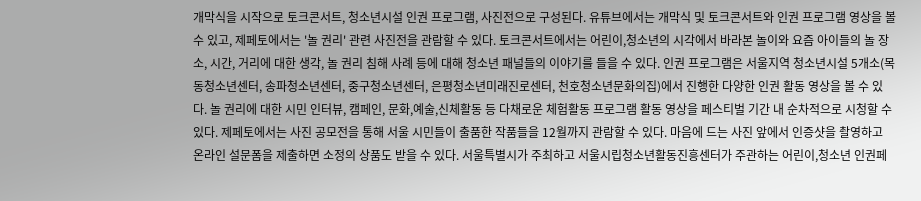개막식을 시작으로 토크콘서트, 청소년시설 인권 프로그램, 사진전으로 구성된다. 유튜브에서는 개막식 및 토크콘서트와 인권 프로그램 영상을 볼 수 있고, 제페토에서는 '놀 권리' 관련 사진전을 관람할 수 있다. 토크콘서트에서는 어린이,청소년의 시각에서 바라본 놀이와 요즘 아이들의 놀 장소, 시간, 거리에 대한 생각, 놀 권리 침해 사례 등에 대해 청소년 패널들의 이야기를 들을 수 있다. 인권 프로그램은 서울지역 청소년시설 5개소(목동청소년센터, 송파청소년센터, 중구청소년센터, 은평청소년미래진로센터, 천호청소년문화의집)에서 진행한 다양한 인권 활동 영상을 볼 수 있다. 놀 권리에 대한 시민 인터뷰, 캠페인, 문화,예술,신체활동 등 다채로운 체험활동 프로그램 활동 영상을 페스티벌 기간 내 순차적으로 시청할 수 있다. 제페토에서는 사진 공모전을 통해 서울 시민들이 출품한 작품들을 12월까지 관람할 수 있다. 마음에 드는 사진 앞에서 인증샷을 촬영하고 온라인 설문폼을 제출하면 소정의 상품도 받을 수 있다. 서울특별시가 주최하고 서울시립청소년활동진흥센터가 주관하는 어린이,청소년 인권페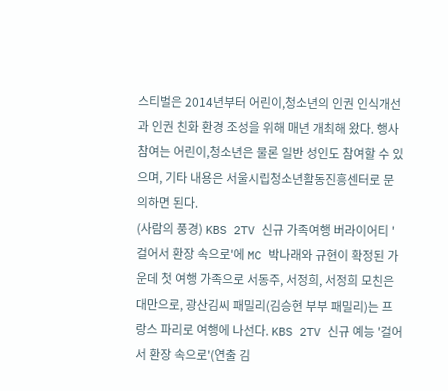스티벌은 2014년부터 어린이,청소년의 인권 인식개선과 인권 친화 환경 조성을 위해 매년 개최해 왔다. 행사 참여는 어린이,청소년은 물론 일반 성인도 참여할 수 있으며, 기타 내용은 서울시립청소년활동진흥센터로 문의하면 된다.
(사람의 풍경) KBS 2TV 신규 가족여행 버라이어티 '걸어서 환장 속으로'에 MC 박나래와 규현이 확정된 가운데 첫 여행 가족으로 서동주, 서정희, 서정희 모친은 대만으로, 광산김씨 패밀리(김승현 부부 패밀리)는 프랑스 파리로 여행에 나선다. KBS 2TV 신규 예능 '걸어서 환장 속으로'(연출 김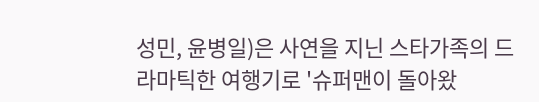성민, 윤병일)은 사연을 지닌 스타가족의 드라마틱한 여행기로 '슈퍼맨이 돌아왔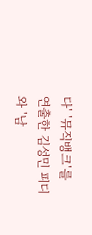다' '뮤직뱅크'를 연출한 김성민 피디와 '남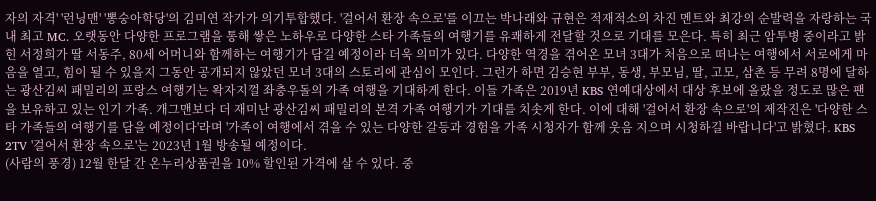자의 자격' '런닝맨' '뽕숭아학당'의 김미연 작가가 의기투합했다. '걸어서 환장 속으로'를 이끄는 박나래와 규현은 적재적소의 차진 멘트와 최강의 순발력을 자랑하는 국내 최고 MC. 오랫동안 다양한 프로그램을 통해 쌓은 노하우로 다양한 스타 가족들의 여행기를 유쾌하게 전달할 것으로 기대를 모은다. 특히 최근 암투병 중이라고 밝힌 서정희가 딸 서동주, 80세 어머니와 함께하는 여행기가 담길 예정이라 더욱 의미가 있다. 다양한 역경을 겪어온 모녀 3대가 처음으로 떠나는 여행에서 서로에게 마음을 열고, 힘이 될 수 있을지 그동안 공개되지 않았던 모녀 3대의 스토리에 관심이 모인다. 그런가 하면 김승현 부부, 동생, 부모님, 딸, 고모, 삼촌 등 무려 8명에 달하는 광산김씨 패밀리의 프랑스 여행기는 왁자지껄 좌충우돌의 가족 여행을 기대하게 한다. 이들 가족은 2019년 KBS 연예대상에서 대상 후보에 올랐을 정도로 많은 팬을 보유하고 있는 인기 가족. 개그맨보다 더 재미난 광산김씨 패밀리의 본격 가족 여행기가 기대를 치솟게 한다. 이에 대해 '걸어서 환장 속으로'의 제작진은 '다양한 스타 가족들의 여행기를 담을 예정이다'라며 '가족이 여행에서 겪을 수 있는 다양한 갈등과 경험을 가족 시청자가 함께 웃음 지으며 시청하길 바랍니다'고 밝혔다. KBS 2TV '걸어서 환장 속으로'는 2023년 1월 방송될 예정이다.
(사람의 풍경) 12월 한달 간 온누리상품권을 10% 할인된 가격에 살 수 있다. 중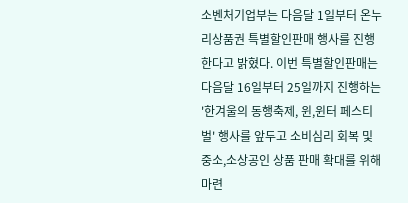소벤처기업부는 다음달 1일부터 온누리상품권 특별할인판매 행사를 진행한다고 밝혔다. 이번 특별할인판매는 다음달 16일부터 25일까지 진행하는 '한겨울의 동행축제, 윈,윈터 페스티벌' 행사를 앞두고 소비심리 회복 및 중소,소상공인 상품 판매 확대를 위해 마련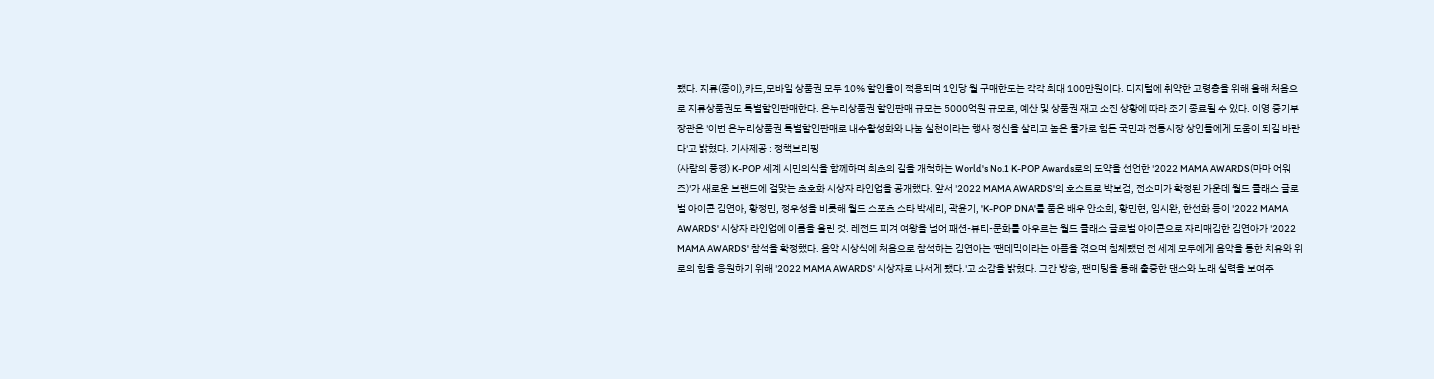됐다. 지류(종이),카드,모바일 상품권 모두 10% 할인율이 적용되며 1인당 월 구매한도는 각각 최대 100만원이다. 디지털에 취약한 고령층을 위해 올해 처음으로 지류상품권도 특별할인판매한다. 온누리상품권 할인판매 규모는 5000억원 규모로, 예산 및 상품권 재고 소진 상황에 따라 조기 종료될 수 있다. 이영 중기부 장관은 '이번 온누리상품권 특별할인판매로 내수활성화와 나눔 실천이라는 행사 정신을 살리고 높은 물가로 힘든 국민과 전통시장 상인들에게 도움이 되길 바란다'고 밝혔다. 기사제공 : 정책브리핑
(사람의 풍경) K-POP 세계 시민의식을 함께하며 최초의 길을 개척하는 World's No.1 K-POP Awards로의 도약을 선언한 '2022 MAMA AWARDS(마마 어워즈)'가 새로운 브랜드에 걸맞는 초호화 시상자 라인업을 공개했다. 앞서 '2022 MAMA AWARDS'의 호스트로 박보검, 전소미가 확정된 가운데 월드 클래스 글로벌 아이콘 김연아, 황정민, 정우성을 비롯해 월드 스포츠 스타 박세리, 곽윤기, 'K-POP DNA'를 품은 배우 안소희, 황민현, 임시완, 한선화 등이 '2022 MAMA AWARDS' 시상자 라인업에 이름을 올린 것. 레전드 피겨 여왕을 넘어 패션-뷰티-문화를 아우르는 월드 클래스 글로벌 아이콘으로 자리매김한 김연아가 '2022 MAMA AWARDS' 참석을 확정했다. 음악 시상식에 처음으로 참석하는 김연아는 '팬데믹이라는 아픔을 겪으며 침체됐던 전 세계 모두에게 음악을 통한 치유와 위로의 힘을 응원하기 위해 '2022 MAMA AWARDS' 시상자로 나서게 됐다.'고 소감을 밝혔다. 그간 방송, 팬미팅을 통해 출중한 댄스와 노래 실력을 보여주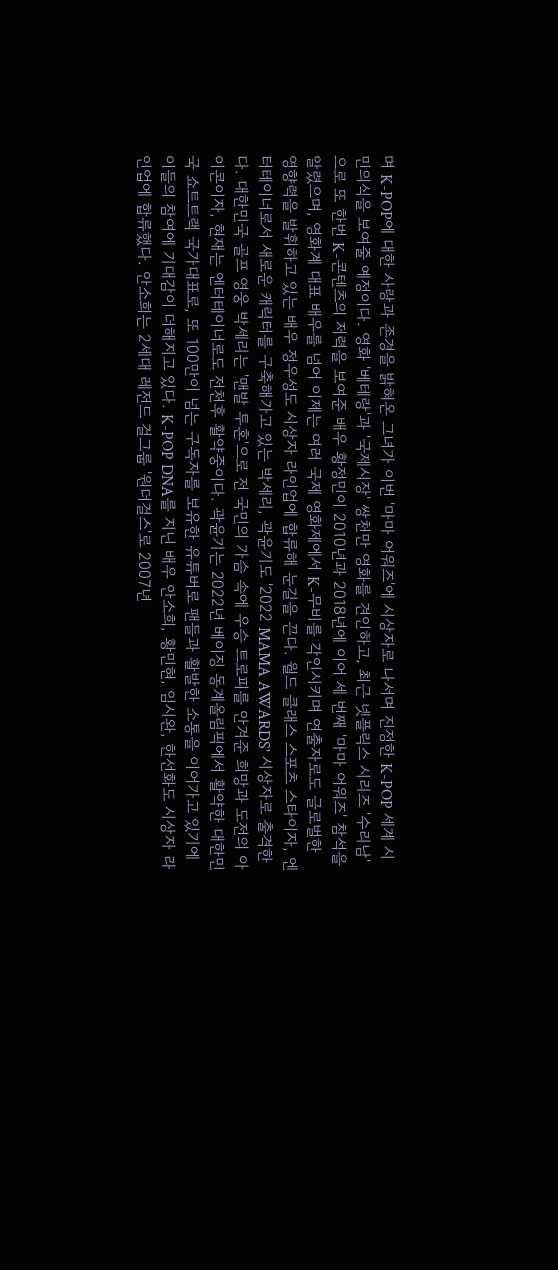며 K-POP에 대한 사랑과 존경을 밝혀온 그녀가 이번 '마마 어워즈'에 시상자로 나서며 진정한 K-POP 세계 시민의식을 보여줄 예정이다. 영화 '베테랑'과 '국제시장' 쌍천만 영화를 견인하고, 최근 넷플릭스 시리즈 '수리남'으로 또 한번 K-콘텐츠의 저력을 보여준 배우 황정민이 2010년과 2018년에 이어 세 번째 '마마 어워즈' 참석을 알렸으며, 영화계 대표 배우를 넘어 이제는 여러 국제 영화제에서 K-무비를 각인시키며 연출자로도 글로벌한 영향력을 발휘하고 있는 배우 정우성도 시상자 라인업에 합류해 눈길을 끈다. 월드 클래스 스포츠 스타이자, 엔터테이너로서 새로운 캐릭터를 구축해가고 있는 박세리, 곽윤기도 '2022 MAMA AWARDS' 시상자로 출격한다. 대한민국 골프 영웅 박세리는 '맨발 투혼'으로 전 국민의 가슴 속에 우승 트로피를 안겨준 희망과 도전의 아이콘이자, 현재는 엔터테이너로도 전천후 활약중이다. 곽윤기는 2022년 베이징 동계올림픽에서 활약한 대한민국 쇼트트랙 국가대표로, 또 100만이 넘는 구독자를 보유한 유튜버로 팬들과 활발한 소통을 이어가고 있기에 이들의 참여에 기대감이 더해지고 있다. K-POP DNA를 지닌 배우 안소희, 황민현, 임시완, 한선화도 시상자 라인업에 합류했다. 안소희는 2세대 레전드 걸그룹 '원더걸스'로 2007년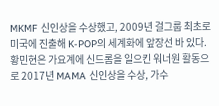MKMF 신인상을 수상했고, 2009년 걸그룹 최초로 미국에 진출해 K-POP의 세계화에 앞장선 바 있다. 황민현은 가요계에 신드롬을 일으킨 워너원 활동으로 2017년 MAMA 신인상을 수상, 가수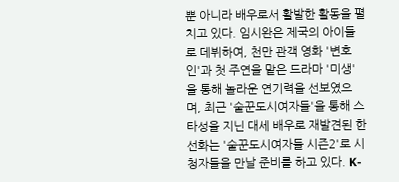뿐 아니라 배우로서 활발한 활동을 펼치고 있다. 임시완은 제국의 아이들로 데뷔하여, 천만 관객 영화 '변호인'과 첫 주연을 맡은 드라마 '미생'을 통해 놀라운 연기력을 선보였으며, 최근 '술꾼도시여자들'을 통해 스타성을 지닌 대세 배우로 재발견된 한선화는 '술꾼도시여자들 시즌2'로 시청자들을 만날 준비를 하고 있다. K-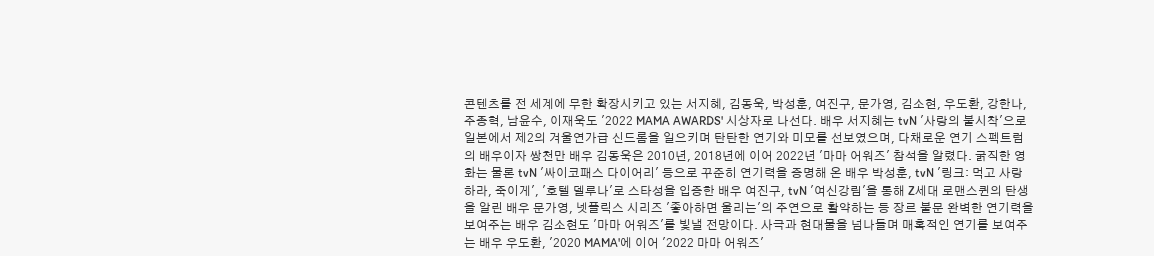콘텐츠를 전 세계에 무한 확장시키고 있는 서지혜, 김동욱, 박성훈, 여진구, 문가영, 김소현, 우도환, 강한나, 주종혁, 남윤수, 이재욱도 '2022 MAMA AWARDS' 시상자로 나선다. 배우 서지혜는 tvN '사랑의 불시착'으로 일본에서 제2의 겨울연가급 신드롬을 일으키며 탄탄한 연기와 미모를 선보였으며, 다채로운 연기 스펙트럼의 배우이자 쌍천만 배우 김동욱은 2010년, 2018년에 이어 2022년 '마마 어워즈' 참석을 알렸다. 굵직한 영화는 물론 tvN '싸이코패스 다이어리' 등으로 꾸준히 연기력을 증명해 온 배우 박성훈, tvN '링크: 먹고 사랑하라, 죽이게', '호텔 델루나'로 스타성을 입증한 배우 여진구, tvN '여신강림'을 통해 Z세대 로맨스퀸의 탄생을 알린 배우 문가영, 넷플릭스 시리즈 '좋아하면 울리는'의 주연으로 활약하는 등 장르 불문 완벽한 연기력을 보여주는 배우 김소현도 '마마 어워즈'를 빛낼 전망이다. 사극과 현대물을 넘나들며 매혹적인 연기를 보여주는 배우 우도환, '2020 MAMA'에 이어 '2022 마마 어워즈'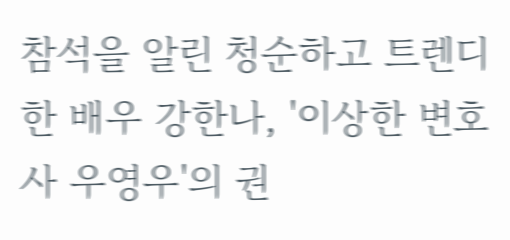참석을 알린 청순하고 트렌디한 배우 강한나, '이상한 변호사 우영우'의 권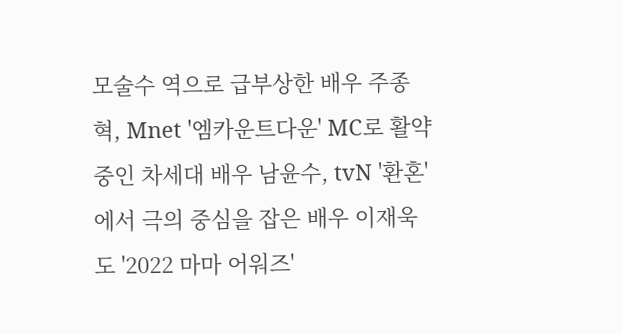모술수 역으로 급부상한 배우 주종혁, Mnet '엠카운트다운' MC로 활약중인 차세대 배우 남윤수, tvN '환혼'에서 극의 중심을 잡은 배우 이재욱도 '2022 마마 어워즈'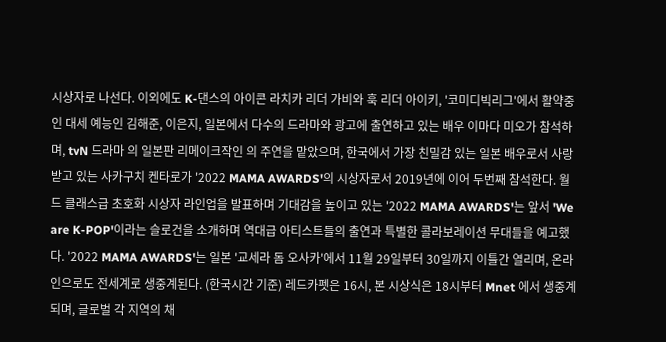시상자로 나선다. 이외에도 K-댄스의 아이콘 라치카 리더 가비와 훅 리더 아이키, '코미디빅리그'에서 활약중인 대세 예능인 김해준, 이은지, 일본에서 다수의 드라마와 광고에 출연하고 있는 배우 이마다 미오가 참석하며, tvN 드라마 의 일본판 리메이크작인 의 주연을 맡았으며, 한국에서 가장 친밀감 있는 일본 배우로서 사랑받고 있는 사카구치 켄타로가 '2022 MAMA AWARDS'의 시상자로서 2019년에 이어 두번째 참석한다. 월드 클래스급 초호화 시상자 라인업을 발표하며 기대감을 높이고 있는 '2022 MAMA AWARDS'는 앞서 'We are K-POP'이라는 슬로건을 소개하며 역대급 아티스트들의 출연과 특별한 콜라보레이션 무대들을 예고했다. '2022 MAMA AWARDS'는 일본 '교세라 돔 오사카'에서 11월 29일부터 30일까지 이틀간 열리며, 온라인으로도 전세계로 생중계된다. (한국시간 기준) 레드카펫은 16시, 본 시상식은 18시부터 Mnet 에서 생중계되며, 글로벌 각 지역의 채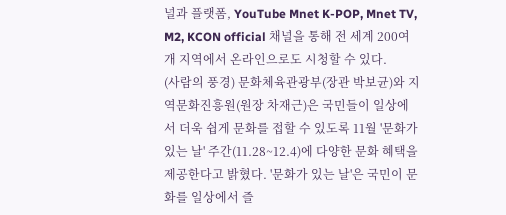널과 플랫폼, YouTube Mnet K-POP, Mnet TV, M2, KCON official 채널을 통해 전 세계 200여개 지역에서 온라인으로도 시청할 수 있다.
(사람의 풍경) 문화체육관광부(장관 박보균)와 지역문화진흥원(원장 차재근)은 국민들이 일상에서 더욱 쉽게 문화를 접할 수 있도록 11월 '문화가 있는 날' 주간(11.28~12.4)에 다양한 문화 혜택을 제공한다고 밝혔다. '문화가 있는 날'은 국민이 문화를 일상에서 즐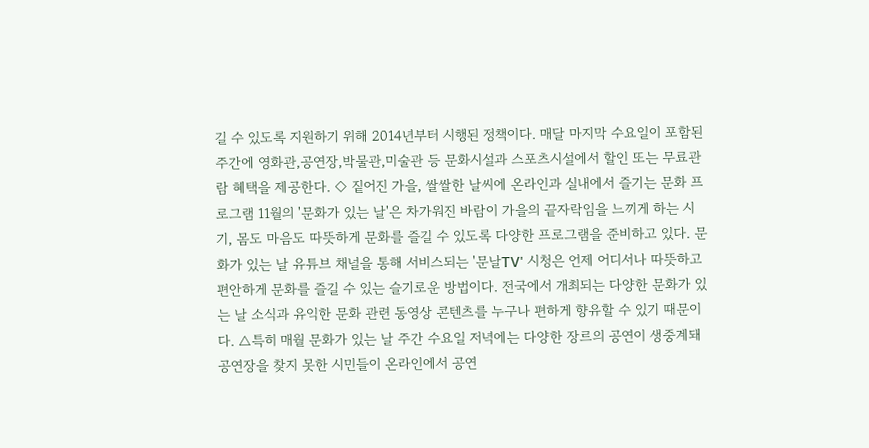길 수 있도록 지원하기 위해 2014년부터 시행된 정책이다. 매달 마지막 수요일이 포함된 주간에 영화관,공연장,박물관,미술관 등 문화시설과 스포츠시설에서 할인 또는 무료관람 혜택을 제공한다. ◇ 짙어진 가을, 쌀쌀한 날씨에 온라인과 실내에서 즐기는 문화 프로그램 11월의 '문화가 있는 날'은 차가워진 바람이 가을의 끝자락임을 느끼게 하는 시기, 몸도 마음도 따뜻하게 문화를 즐길 수 있도록 다양한 프로그램을 준비하고 있다. 문화가 있는 날 유튜브 채널을 통해 서비스되는 '문날TV' 시청은 언제 어디서나 따뜻하고 편안하게 문화를 즐길 수 있는 슬기로운 방법이다. 전국에서 개최되는 다양한 문화가 있는 날 소식과 유익한 문화 관련 동영상 콘텐츠를 누구나 편하게 향유할 수 있기 때문이다. △특히 매월 문화가 있는 날 주간 수요일 저녁에는 다양한 장르의 공연이 생중계돼 공연장을 찾지 못한 시민들이 온라인에서 공연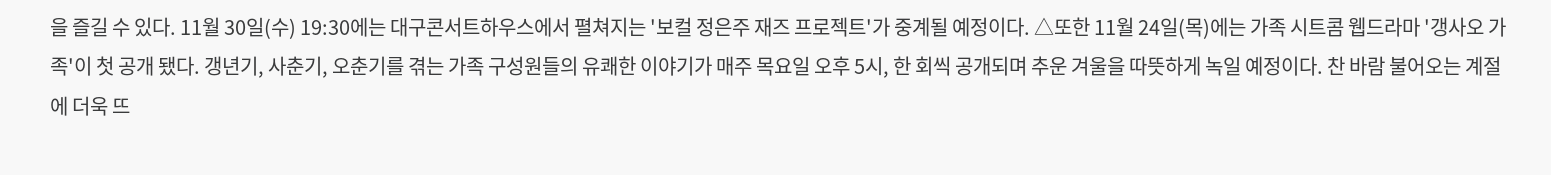을 즐길 수 있다. 11월 30일(수) 19:30에는 대구콘서트하우스에서 펼쳐지는 '보컬 정은주 재즈 프로젝트'가 중계될 예정이다. △또한 11월 24일(목)에는 가족 시트콤 웹드라마 '갱사오 가족'이 첫 공개 됐다. 갱년기, 사춘기, 오춘기를 겪는 가족 구성원들의 유쾌한 이야기가 매주 목요일 오후 5시, 한 회씩 공개되며 추운 겨울을 따뜻하게 녹일 예정이다. 찬 바람 불어오는 계절에 더욱 뜨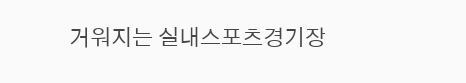거워지는 실내스포츠경기장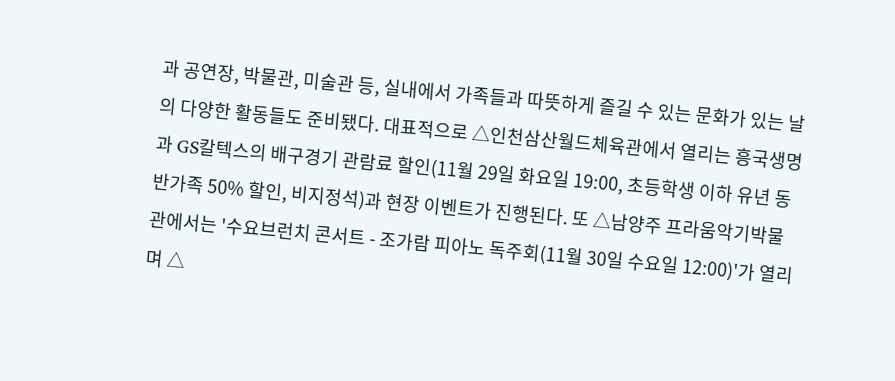과 공연장, 박물관, 미술관 등, 실내에서 가족들과 따뜻하게 즐길 수 있는 문화가 있는 날의 다양한 활동들도 준비됐다. 대표적으로 △인천삼산월드체육관에서 열리는 흥국생명과 GS칼텍스의 배구경기 관람료 할인(11월 29일 화요일 19:00, 초등학생 이하 유년 동반가족 50% 할인, 비지정석)과 현장 이벤트가 진행된다. 또 △남양주 프라움악기박물관에서는 '수요브런치 콘서트 - 조가람 피아노 독주회(11월 30일 수요일 12:00)'가 열리며 △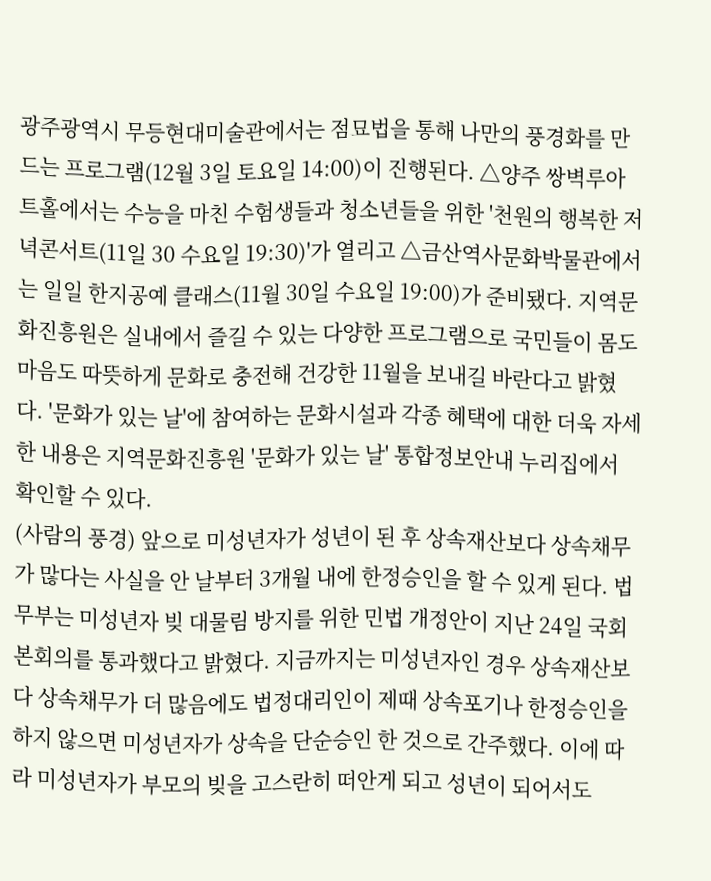광주광역시 무등현대미술관에서는 점묘법을 통해 나만의 풍경화를 만드는 프로그램(12월 3일 토요일 14:00)이 진행된다. △양주 쌍벽루아트홀에서는 수능을 마친 수험생들과 청소년들을 위한 '천원의 행복한 저녁콘서트(11일 30 수요일 19:30)'가 열리고 △금산역사문화박물관에서는 일일 한지공예 클래스(11월 30일 수요일 19:00)가 준비됐다. 지역문화진흥원은 실내에서 즐길 수 있는 다양한 프로그램으로 국민들이 몸도 마음도 따뜻하게 문화로 충전해 건강한 11월을 보내길 바란다고 밝혔다. '문화가 있는 날'에 참여하는 문화시설과 각종 혜택에 대한 더욱 자세한 내용은 지역문화진흥원 '문화가 있는 날' 통합정보안내 누리집에서 확인할 수 있다.
(사람의 풍경) 앞으로 미성년자가 성년이 된 후 상속재산보다 상속채무가 많다는 사실을 안 날부터 3개월 내에 한정승인을 할 수 있게 된다. 법무부는 미성년자 빚 대물림 방지를 위한 민법 개정안이 지난 24일 국회 본회의를 통과했다고 밝혔다. 지금까지는 미성년자인 경우 상속재산보다 상속채무가 더 많음에도 법정대리인이 제때 상속포기나 한정승인을 하지 않으면 미성년자가 상속을 단순승인 한 것으로 간주했다. 이에 따라 미성년자가 부모의 빚을 고스란히 떠안게 되고 성년이 되어서도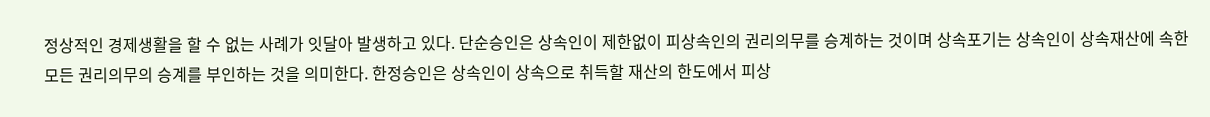정상적인 경제생활을 할 수 없는 사례가 잇달아 발생하고 있다. 단순승인은 상속인이 제한없이 피상속인의 권리의무를 승계하는 것이며 상속포기는 상속인이 상속재산에 속한 모든 권리의무의 승계를 부인하는 것을 의미한다. 한정승인은 상속인이 상속으로 취득할 재산의 한도에서 피상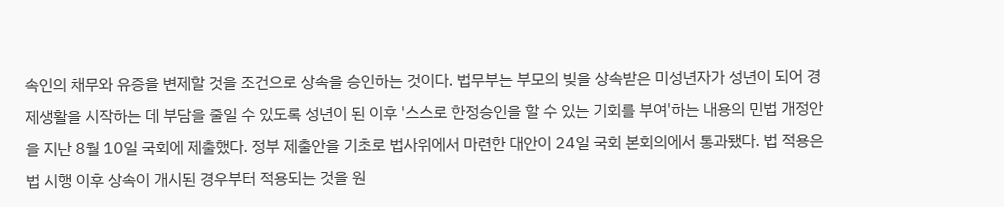속인의 채무와 유증을 변제할 것을 조건으로 상속을 승인하는 것이다. 법무부는 부모의 빚을 상속받은 미성년자가 성년이 되어 경제생활을 시작하는 데 부담을 줄일 수 있도록 성년이 된 이후 '스스로 한정승인을 할 수 있는 기회를 부여'하는 내용의 민법 개정안을 지난 8월 10일 국회에 제출했다. 정부 제출안을 기초로 법사위에서 마련한 대안이 24일 국회 본회의에서 통과됐다. 법 적용은 법 시행 이후 상속이 개시된 경우부터 적용되는 것을 원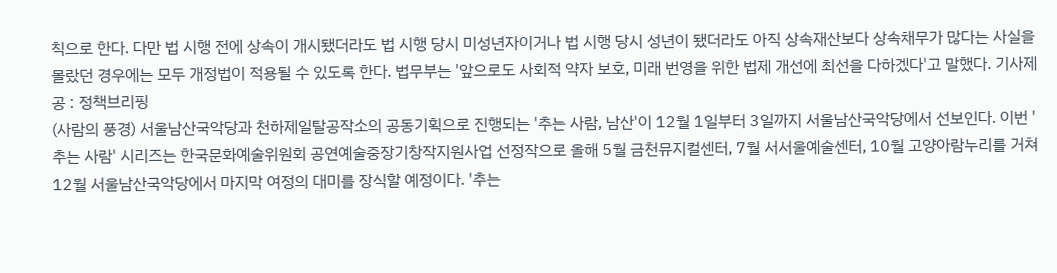칙으로 한다. 다만 법 시행 전에 상속이 개시됐더라도 법 시행 당시 미성년자이거나 법 시행 당시 성년이 됐더라도 아직 상속재산보다 상속채무가 많다는 사실을 몰랐던 경우에는 모두 개정법이 적용될 수 있도록 한다. 법무부는 '앞으로도 사회적 약자 보호, 미래 번영을 위한 법제 개선에 최선을 다하겠다'고 말했다. 기사제공 : 정책브리핑
(사람의 풍경) 서울남산국악당과 천하제일탈공작소의 공동기획으로 진행되는 '추는 사람, 남산'이 12월 1일부터 3일까지 서울남산국악당에서 선보인다. 이번 '추는 사람' 시리즈는 한국문화예술위원회 공연예술중장기창작지원사업 선정작으로 올해 5월 금천뮤지컬센터, 7월 서서울예술센터, 10월 고양아람누리를 거쳐 12월 서울남산국악당에서 마지막 여정의 대미를 장식할 예정이다. '추는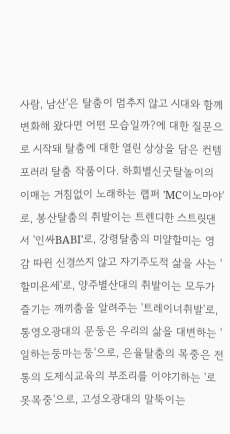사람, 남산'은 탈춤이 멈추지 않고 시대와 함께 변화해 왔다면 어떤 모습일까?에 대한 질문으로 시작돼 탈춤에 대한 열린 상상을 담은 컨템포러리 탈춤 작품이다. 하회별신굿탈놀이의 이매는 거침없이 노래하는 랩퍼 'MC이노마야'로, 봉산탈춤의 취발이는 트렌디한 스트릿댄서 '인싸BABI'로, 강령탈춤의 미얄할미는 영감 따윈 신경쓰지 않고 자기주도적 삶을 사는 '할미욘세'로, 양주별산대의 취발이는 모두가 즐기는 깨끼춤을 알려주는 '트레이너취발'로, 통영오광대의 문둥은 우리의 삶을 대변하는 '일하는둥마는둥'으로, 은율탈춤의 목중은 전통의 도제식교육의 부조리를 이야기하는 '로못목중'으로, 고성오광대의 말뚝이는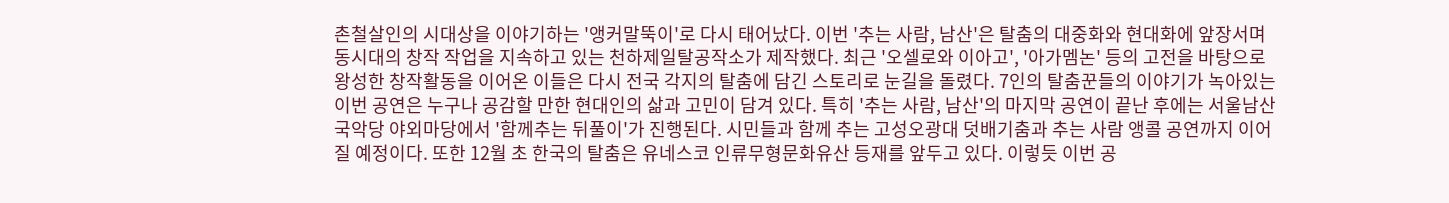촌철살인의 시대상을 이야기하는 '앵커말뚝이'로 다시 태어났다. 이번 '추는 사람, 남산'은 탈춤의 대중화와 현대화에 앞장서며 동시대의 창작 작업을 지속하고 있는 천하제일탈공작소가 제작했다. 최근 '오셀로와 이아고', '아가멤논' 등의 고전을 바탕으로 왕성한 창작활동을 이어온 이들은 다시 전국 각지의 탈춤에 담긴 스토리로 눈길을 돌렸다. 7인의 탈춤꾼들의 이야기가 녹아있는 이번 공연은 누구나 공감할 만한 현대인의 삶과 고민이 담겨 있다. 특히 '추는 사람, 남산'의 마지막 공연이 끝난 후에는 서울남산국악당 야외마당에서 '함께추는 뒤풀이'가 진행된다. 시민들과 함께 추는 고성오광대 덧배기춤과 추는 사람 앵콜 공연까지 이어질 예정이다. 또한 12월 초 한국의 탈춤은 유네스코 인류무형문화유산 등재를 앞두고 있다. 이렇듯 이번 공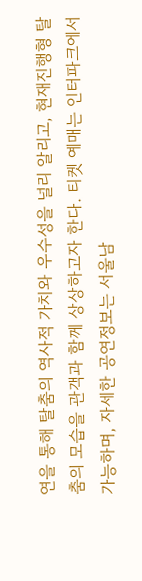연을 통해 탈춤의 역사적 가치와 우수성을 널리 알리고, 현재진행형 탈춤의 모습을 관객과 함께 상상하고자 한다. 티켓 예매는 인터파크에서 가능하며, 자세한 공연정보는 서울남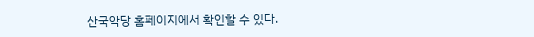산국악당 홈페이지에서 확인할 수 있다.